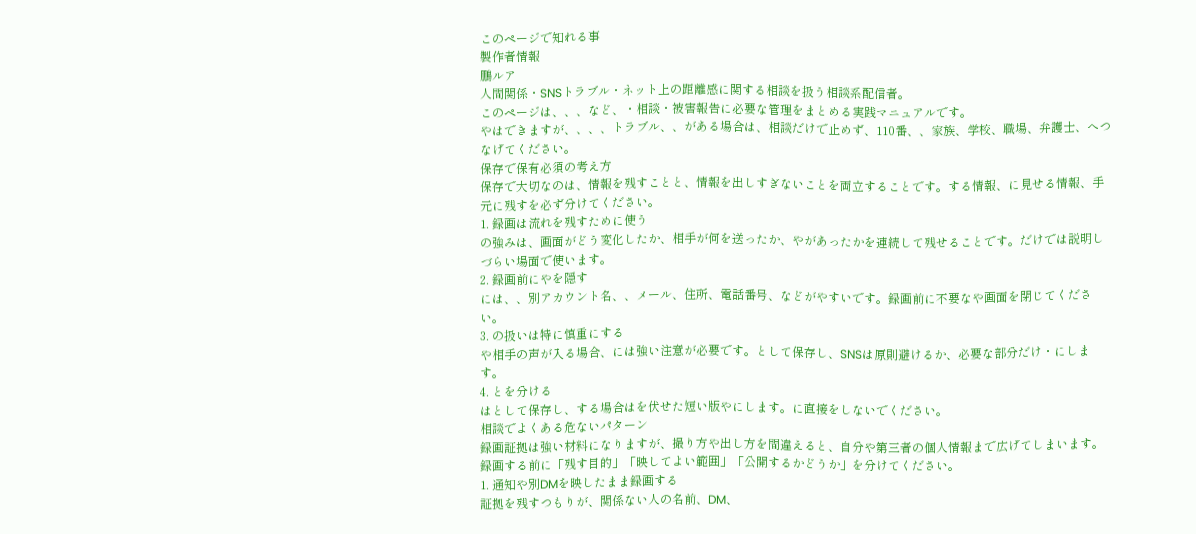このページで知れる事
製作者情報
鵬ルア
人間関係・SNSトラブル・ネット上の距離感に関する相談を扱う相談系配信者。
このページは、、、など、・相談・被害報告に必要な管理をまとめる実践マニュアルです。
やはできますが、、、、トラブル、、がある場合は、相談だけで止めず、110番、、家族、学校、職場、弁護士、へつなげてください。
保存で保有必須の考え方
保存で大切なのは、情報を残すことと、情報を出しすぎないことを両立することです。する情報、に見せる情報、手元に残すを必ず分けてください。
1. 録画は流れを残すために使う
の強みは、画面がどう変化したか、相手が何を送ったか、やがあったかを連続して残せることです。だけでは説明しづらい場面で使います。
2. 録画前にやを隠す
には、、別アカウント名、、メール、住所、電話番号、などがやすいです。録画前に不要なや画面を閉じてください。
3. の扱いは特に慎重にする
や相手の声が入る場合、には強い注意が必要です。として保存し、SNSは原則避けるか、必要な部分だけ・にします。
4. とを分ける
はとして保存し、する場合はを伏せた短い版やにします。に直接をしないでください。
相談でよくある危ないパターン
録画証拠は強い材料になりますが、撮り方や出し方を間違えると、自分や第三者の個人情報まで広げてしまいます。録画する前に「残す目的」「映してよい範囲」「公開するかどうか」を分けてください。
1. 通知や別DMを映したまま録画する
証拠を残すつもりが、関係ない人の名前、DM、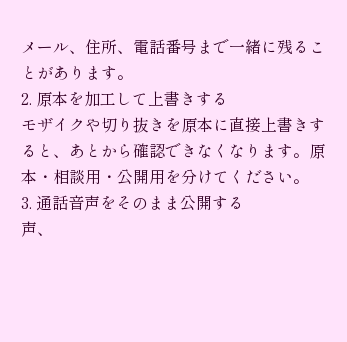メール、住所、電話番号まで一緒に残ることがあります。
2. 原本を加工して上書きする
モザイクや切り抜きを原本に直接上書きすると、あとから確認できなくなります。原本・相談用・公開用を分けてください。
3. 通話音声をそのまま公開する
声、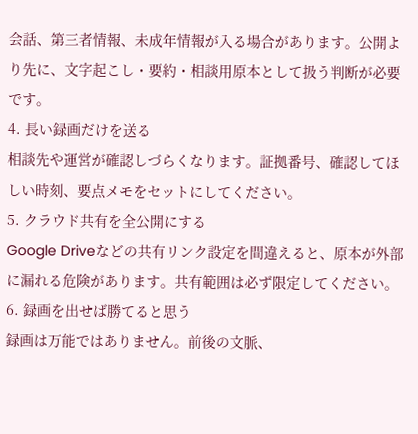会話、第三者情報、未成年情報が入る場合があります。公開より先に、文字起こし・要約・相談用原本として扱う判断が必要です。
4. 長い録画だけを送る
相談先や運営が確認しづらくなります。証拠番号、確認してほしい時刻、要点メモをセットにしてください。
5. クラウド共有を全公開にする
Google Driveなどの共有リンク設定を間違えると、原本が外部に漏れる危険があります。共有範囲は必ず限定してください。
6. 録画を出せば勝てると思う
録画は万能ではありません。前後の文脈、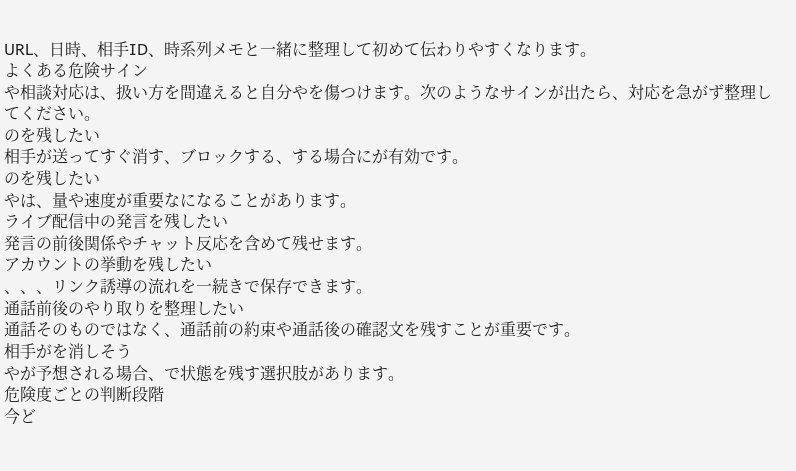URL、日時、相手ID、時系列メモと一緒に整理して初めて伝わりやすくなります。
よくある危険サイン
や相談対応は、扱い方を間違えると自分やを傷つけます。次のようなサインが出たら、対応を急がず整理してください。
のを残したい
相手が送ってすぐ消す、ブロックする、する場合にが有効です。
のを残したい
やは、量や速度が重要なになることがあります。
ライブ配信中の発言を残したい
発言の前後関係やチャット反応を含めて残せます。
アカウントの挙動を残したい
、、、リンク誘導の流れを一続きで保存できます。
通話前後のやり取りを整理したい
通話そのものではなく、通話前の約束や通話後の確認文を残すことが重要です。
相手がを消しそう
やが予想される場合、で状態を残す選択肢があります。
危険度ごとの判断段階
今ど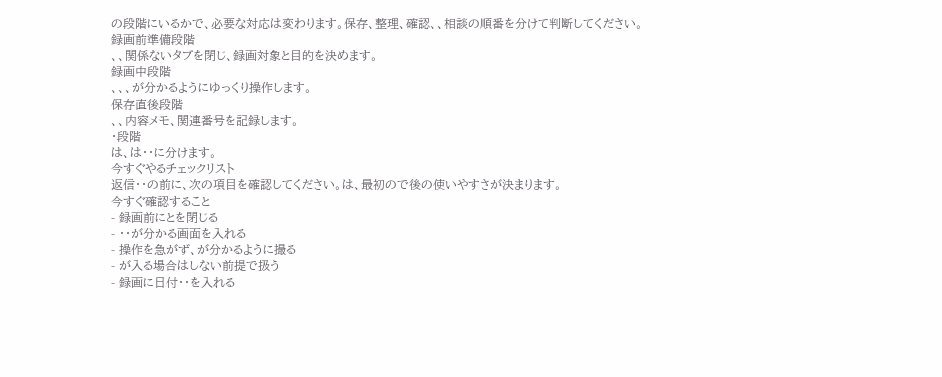の段階にいるかで、必要な対応は変わります。保存、整理、確認、、相談の順番を分けて判断してください。
録画前準備段階
、、関係ないタブを閉じ、録画対象と目的を決めます。
録画中段階
、、、が分かるようにゆっくり操作します。
保存直後段階
、、内容メモ、関連番号を記録します。
・段階
は、は・・に分けます。
今すぐやるチェックリスト
返信・・の前に、次の項目を確認してください。は、最初ので後の使いやすさが決まります。
今すぐ確認すること
- 録画前にとを閉じる
- ・・が分かる画面を入れる
- 操作を急がず、が分かるように撮る
- が入る場合はしない前提で扱う
- 録画に日付・・を入れる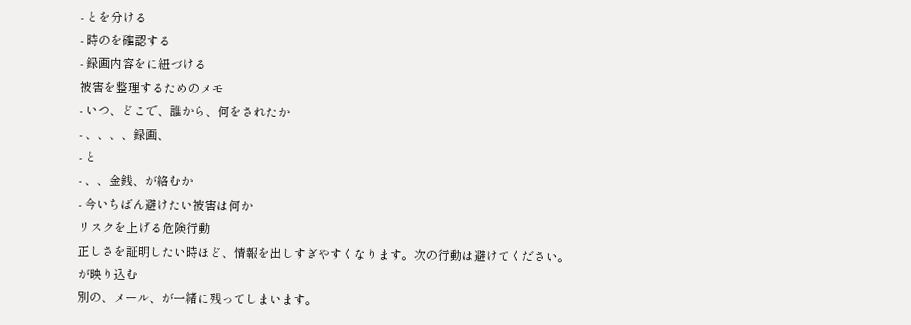- とを分ける
- 時のを確認する
- 録画内容をに紐づける
被害を整理するためのメモ
- いつ、どこで、誰から、何をされたか
- 、、、、録画、
- と
- 、、金銭、が絡むか
- 今いちばん避けたい被害は何か
リスクを上げる危険行動
正しさを証明したい時ほど、情報を出しすぎやすくなります。次の行動は避けてください。
が映り込む
別の、メール、が一緒に残ってしまいます。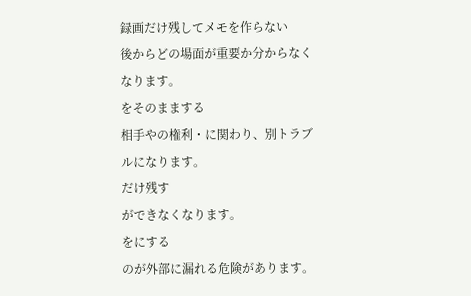録画だけ残してメモを作らない
後からどの場面が重要か分からなくなります。
をそのままする
相手やの権利・に関わり、別トラブルになります。
だけ残す
ができなくなります。
をにする
のが外部に漏れる危険があります。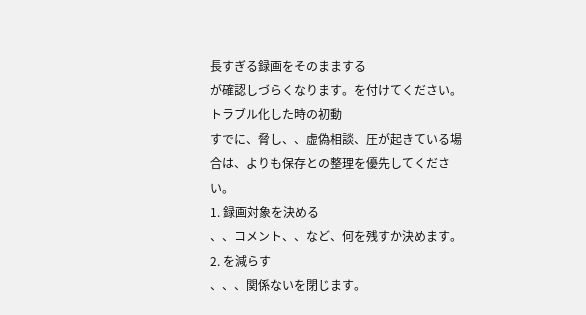長すぎる録画をそのままする
が確認しづらくなります。を付けてください。
トラブル化した時の初動
すでに、脅し、、虚偽相談、圧が起きている場合は、よりも保存との整理を優先してください。
1. 録画対象を決める
、、コメント、、など、何を残すか決めます。
2. を減らす
、、、関係ないを閉じます。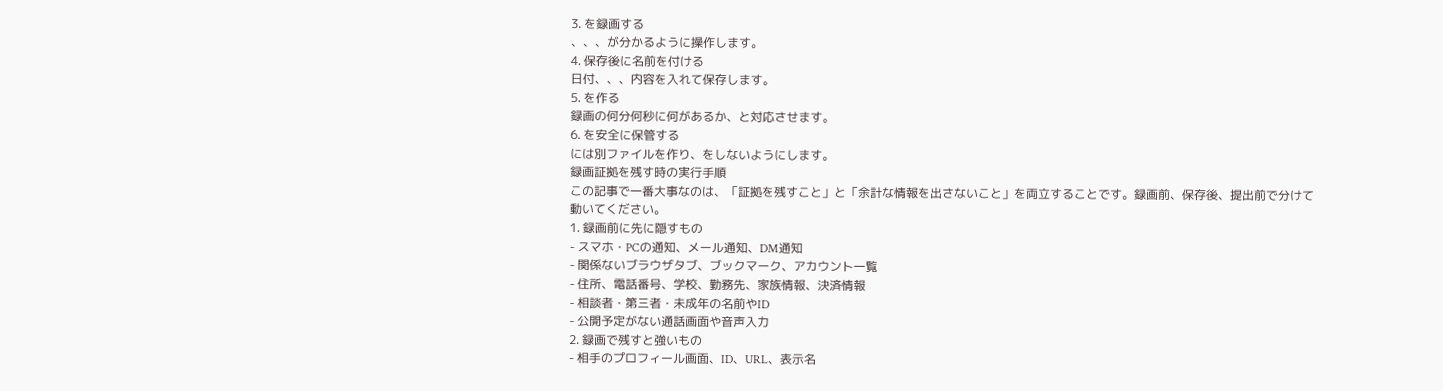3. を録画する
、、、が分かるように操作します。
4. 保存後に名前を付ける
日付、、、内容を入れて保存します。
5. を作る
録画の何分何秒に何があるか、と対応させます。
6. を安全に保管する
には別ファイルを作り、をしないようにします。
録画証拠を残す時の実行手順
この記事で一番大事なのは、「証拠を残すこと」と「余計な情報を出さないこと」を両立することです。録画前、保存後、提出前で分けて動いてください。
1. 録画前に先に隠すもの
- スマホ・PCの通知、メール通知、DM通知
- 関係ないブラウザタブ、ブックマーク、アカウント一覧
- 住所、電話番号、学校、勤務先、家族情報、決済情報
- 相談者・第三者・未成年の名前やID
- 公開予定がない通話画面や音声入力
2. 録画で残すと強いもの
- 相手のプロフィール画面、ID、URL、表示名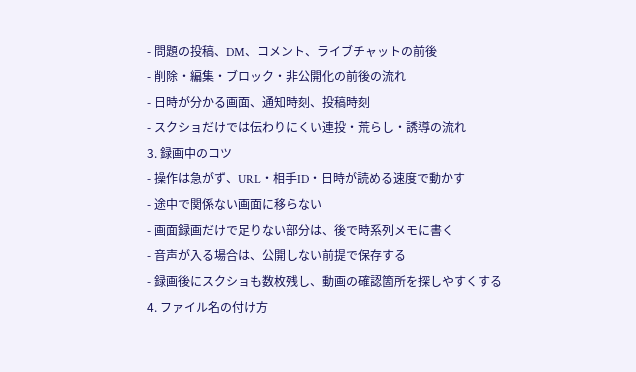- 問題の投稿、DM、コメント、ライブチャットの前後
- 削除・編集・ブロック・非公開化の前後の流れ
- 日時が分かる画面、通知時刻、投稿時刻
- スクショだけでは伝わりにくい連投・荒らし・誘導の流れ
3. 録画中のコツ
- 操作は急がず、URL・相手ID・日時が読める速度で動かす
- 途中で関係ない画面に移らない
- 画面録画だけで足りない部分は、後で時系列メモに書く
- 音声が入る場合は、公開しない前提で保存する
- 録画後にスクショも数枚残し、動画の確認箇所を探しやすくする
4. ファイル名の付け方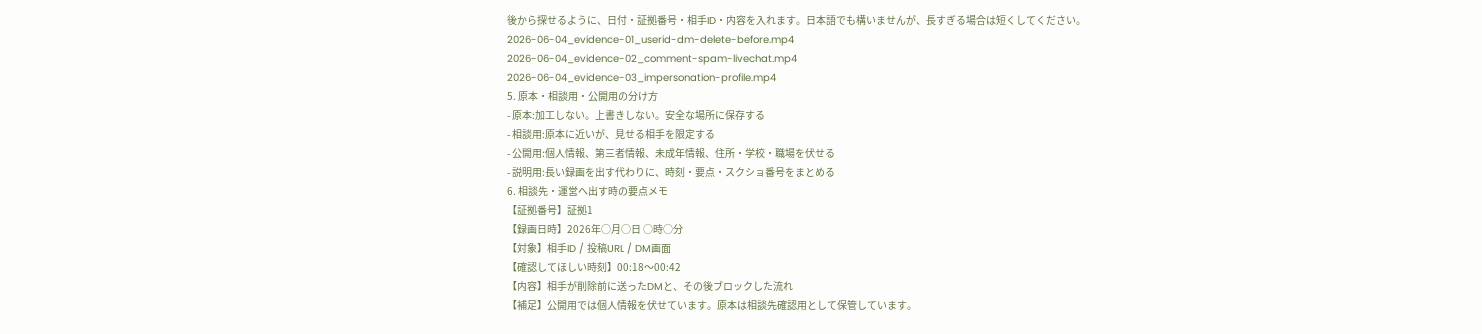後から探せるように、日付・証拠番号・相手ID・内容を入れます。日本語でも構いませんが、長すぎる場合は短くしてください。
2026-06-04_evidence-01_userid-dm-delete-before.mp4
2026-06-04_evidence-02_comment-spam-livechat.mp4
2026-06-04_evidence-03_impersonation-profile.mp4
5. 原本・相談用・公開用の分け方
- 原本:加工しない。上書きしない。安全な場所に保存する
- 相談用:原本に近いが、見せる相手を限定する
- 公開用:個人情報、第三者情報、未成年情報、住所・学校・職場を伏せる
- 説明用:長い録画を出す代わりに、時刻・要点・スクショ番号をまとめる
6. 相談先・運営へ出す時の要点メモ
【証拠番号】証拠1
【録画日時】2026年○月○日 ○時○分
【対象】相手ID / 投稿URL / DM画面
【確認してほしい時刻】00:18〜00:42
【内容】相手が削除前に送ったDMと、その後ブロックした流れ
【補足】公開用では個人情報を伏せています。原本は相談先確認用として保管しています。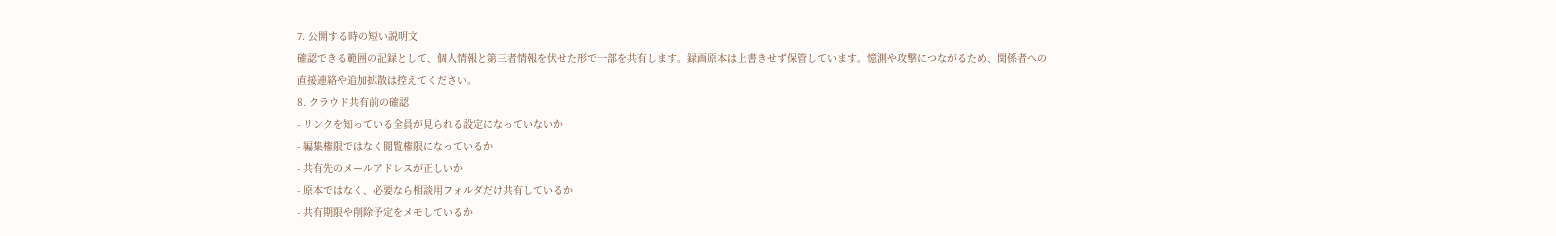7. 公開する時の短い説明文
確認できる範囲の記録として、個人情報と第三者情報を伏せた形で一部を共有します。録画原本は上書きせず保管しています。憶測や攻撃につながるため、関係者への直接連絡や追加拡散は控えてください。
8. クラウド共有前の確認
- リンクを知っている全員が見られる設定になっていないか
- 編集権限ではなく閲覧権限になっているか
- 共有先のメールアドレスが正しいか
- 原本ではなく、必要なら相談用フォルダだけ共有しているか
- 共有期限や削除予定をメモしているか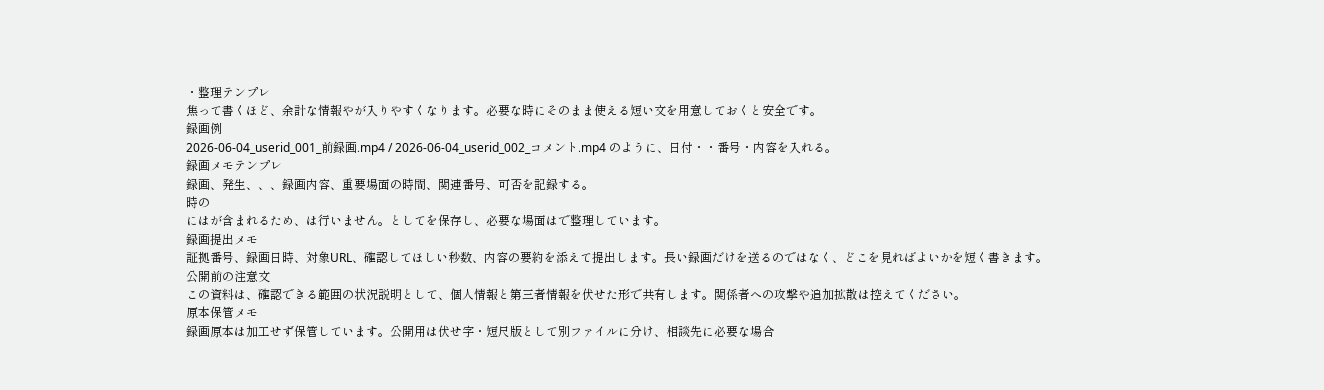・整理テンプレ
焦って書くほど、余計な情報やが入りやすくなります。必要な時にそのまま使える短い文を用意しておくと安全です。
録画例
2026-06-04_userid_001_前録画.mp4 / 2026-06-04_userid_002_コメント.mp4 のように、日付・・番号・内容を入れる。
録画メモテンプレ
録画、発生、、、録画内容、重要場面の時間、関連番号、可否を記録する。
時の
にはが含まれるため、は行いません。としてを保存し、必要な場面はで整理しています。
録画提出メモ
証拠番号、録画日時、対象URL、確認してほしい秒数、内容の要約を添えて提出します。長い録画だけを送るのではなく、どこを見ればよいかを短く書きます。
公開前の注意文
この資料は、確認できる範囲の状況説明として、個人情報と第三者情報を伏せた形で共有します。関係者への攻撃や追加拡散は控えてください。
原本保管メモ
録画原本は加工せず保管しています。公開用は伏せ字・短尺版として別ファイルに分け、相談先に必要な場合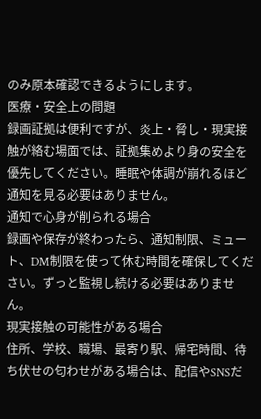のみ原本確認できるようにします。
医療・安全上の問題
録画証拠は便利ですが、炎上・脅し・現実接触が絡む場面では、証拠集めより身の安全を優先してください。睡眠や体調が崩れるほど通知を見る必要はありません。
通知で心身が削られる場合
録画や保存が終わったら、通知制限、ミュート、DM制限を使って休む時間を確保してください。ずっと監視し続ける必要はありません。
現実接触の可能性がある場合
住所、学校、職場、最寄り駅、帰宅時間、待ち伏せの匂わせがある場合は、配信やSNSだ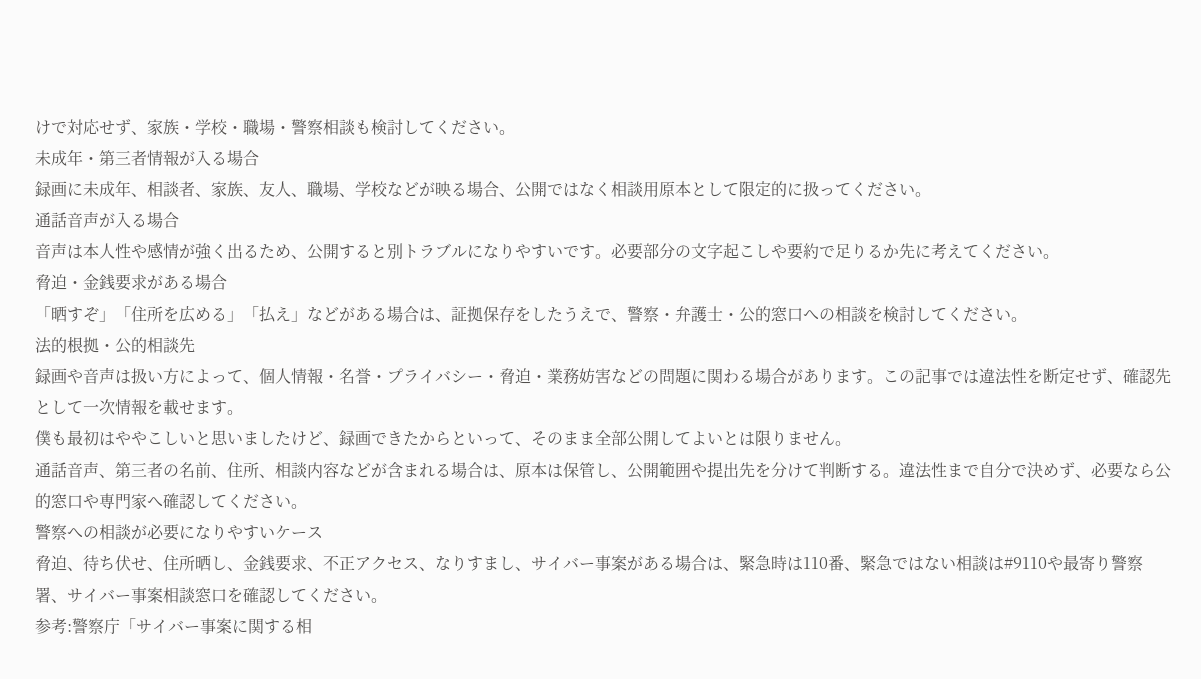けで対応せず、家族・学校・職場・警察相談も検討してください。
未成年・第三者情報が入る場合
録画に未成年、相談者、家族、友人、職場、学校などが映る場合、公開ではなく相談用原本として限定的に扱ってください。
通話音声が入る場合
音声は本人性や感情が強く出るため、公開すると別トラブルになりやすいです。必要部分の文字起こしや要約で足りるか先に考えてください。
脅迫・金銭要求がある場合
「晒すぞ」「住所を広める」「払え」などがある場合は、証拠保存をしたうえで、警察・弁護士・公的窓口への相談を検討してください。
法的根拠・公的相談先
録画や音声は扱い方によって、個人情報・名誉・プライバシー・脅迫・業務妨害などの問題に関わる場合があります。この記事では違法性を断定せず、確認先として一次情報を載せます。
僕も最初はややこしいと思いましたけど、録画できたからといって、そのまま全部公開してよいとは限りません。
通話音声、第三者の名前、住所、相談内容などが含まれる場合は、原本は保管し、公開範囲や提出先を分けて判断する。違法性まで自分で決めず、必要なら公的窓口や専門家へ確認してください。
警察への相談が必要になりやすいケース
脅迫、待ち伏せ、住所晒し、金銭要求、不正アクセス、なりすまし、サイバー事案がある場合は、緊急時は110番、緊急ではない相談は#9110や最寄り警察署、サイバー事案相談窓口を確認してください。
参考:警察庁「サイバー事案に関する相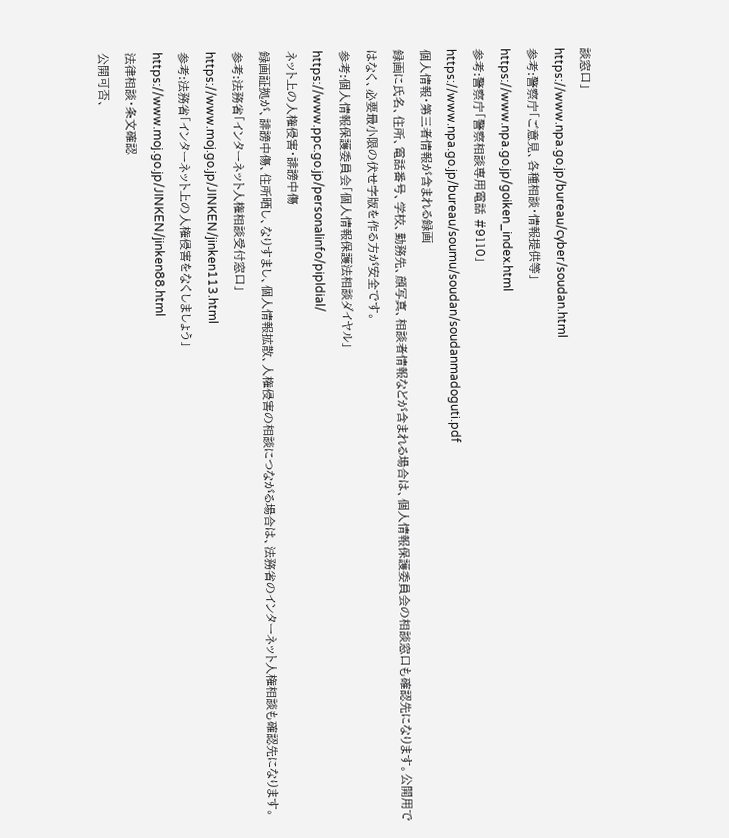談窓口」
https://www.npa.go.jp/bureau/cyber/soudan.html
参考:警察庁「ご意見、各種相談・情報提供等」
https://www.npa.go.jp/goiken_index.html
参考:警察庁「警察相談専用電話 #9110」
https://www.npa.go.jp/bureau/soumu/soudan/soudanmadoguti.pdf
個人情報・第三者情報が含まれる録画
録画に氏名、住所、電話番号、学校、勤務先、顔写真、相談者情報などが含まれる場合は、個人情報保護委員会の相談窓口も確認先になります。公開用ではなく、必要最小限の伏せ字版を作る方が安全です。
参考:個人情報保護委員会「個人情報保護法相談ダイヤル」
https://www.ppc.go.jp/personalinfo/pipldial/
ネット上の人権侵害・誹謗中傷
録画証拠が、誹謗中傷、住所晒し、なりすまし、個人情報拡散、人権侵害の相談につながる場合は、法務省のインターネット人権相談も確認先になります。
参考:法務省「インターネット人権相談受付窓口」
https://www.moj.go.jp/JINKEN/jinken113.html
参考:法務省「インターネット上の人権侵害をなくしましょう」
https://www.moj.go.jp/JINKEN/jinken88.html
法律相談・条文確認
公開可否、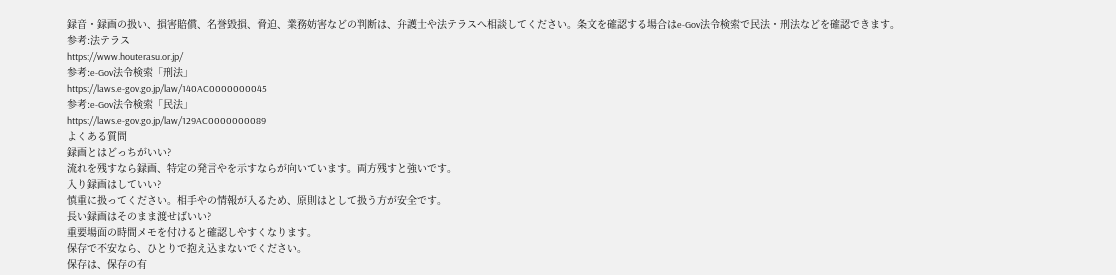録音・録画の扱い、損害賠償、名誉毀損、脅迫、業務妨害などの判断は、弁護士や法テラスへ相談してください。条文を確認する場合はe-Gov法令検索で民法・刑法などを確認できます。
参考:法テラス
https://www.houterasu.or.jp/
参考:e-Gov法令検索「刑法」
https://laws.e-gov.go.jp/law/140AC0000000045
参考:e-Gov法令検索「民法」
https://laws.e-gov.go.jp/law/129AC0000000089
よくある質問
録画とはどっちがいい?
流れを残すなら録画、特定の発言やを示すならが向いています。両方残すと強いです。
入り録画はしていい?
慎重に扱ってください。相手やの情報が入るため、原則はとして扱う方が安全です。
長い録画はそのまま渡せばいい?
重要場面の時間メモを付けると確認しやすくなります。
保存で不安なら、ひとりで抱え込まないでください。
保存は、保存の有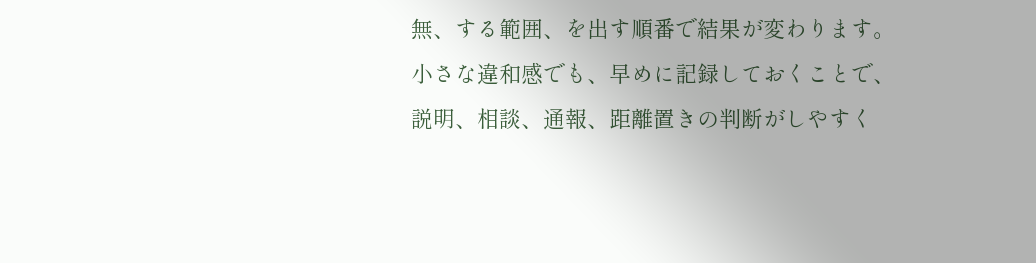無、する範囲、を出す順番で結果が変わります。小さな違和感でも、早めに記録しておくことで、説明、相談、通報、距離置きの判断がしやすく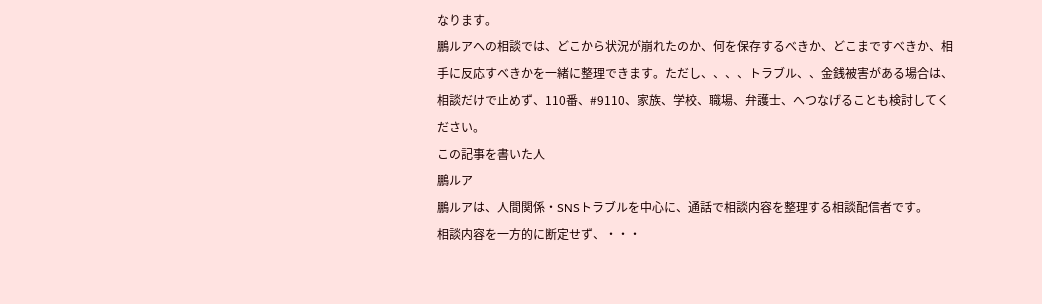なります。
鵬ルアへの相談では、どこから状況が崩れたのか、何を保存するべきか、どこまですべきか、相手に反応すべきかを一緒に整理できます。ただし、、、、トラブル、、金銭被害がある場合は、相談だけで止めず、110番、#9110、家族、学校、職場、弁護士、へつなげることも検討してください。
この記事を書いた人
鵬ルア
鵬ルアは、人間関係・SNSトラブルを中心に、通話で相談内容を整理する相談配信者です。
相談内容を一方的に断定せず、・・・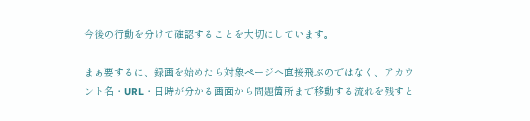今後の行動を分けて確認することを大切にしています。

まぁ要するに、録画を始めたら対象ページへ直接飛ぶのではなく、アカウント名・URL・日時が分かる画面から問題箇所まで移動する流れを残すと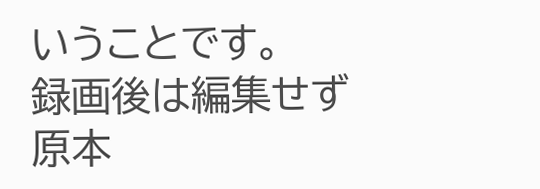いうことです。
録画後は編集せず原本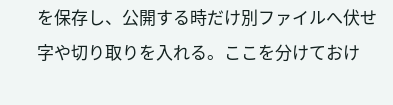を保存し、公開する時だけ別ファイルへ伏せ字や切り取りを入れる。ここを分けておけ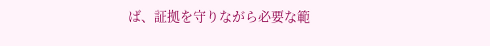ば、証拠を守りながら必要な範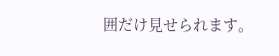囲だけ見せられます。